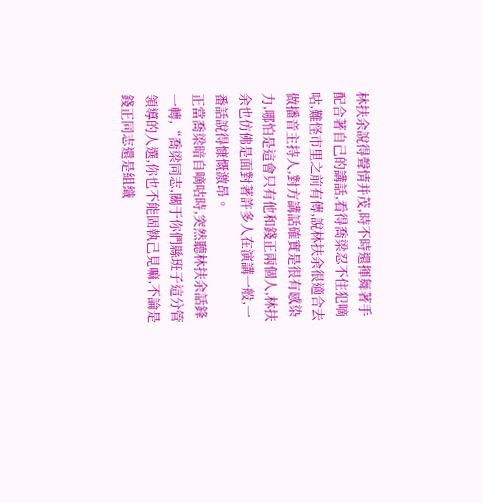林扶余說得聲情并茂,時不時還揮舞著手配合著自己的講話,看得喬梁忍不住犯嘀咕,難怪市里之前有傳,說林扶余很適合去做播音主持人,對方講話確實是很有感染力,哪怕是這會只有他和錢正兩個人,林扶余也仿佛是面對著許多人在演講一般,一番話說得慷慨激昂。
正當喬梁暗自嘀咕時,突然聽林扶余話鋒一轉,“喬梁同志,關于你們縣班子這分管領導的人選,你也不能固執己見嘛,不論是錢正同志還是組織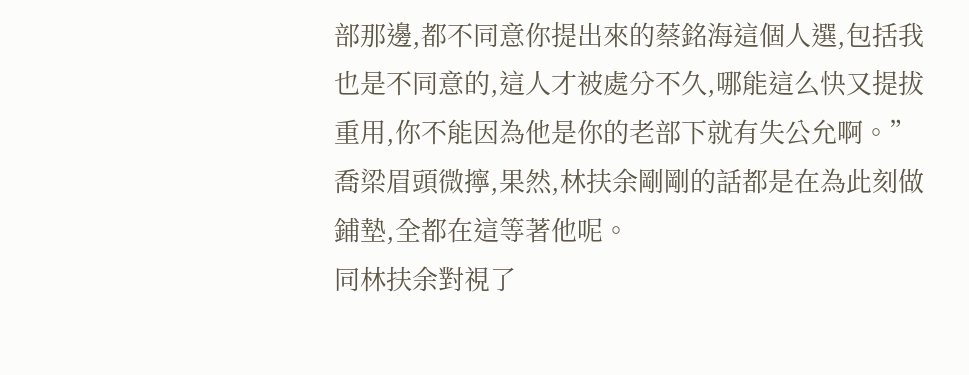部那邊,都不同意你提出來的蔡銘海這個人選,包括我也是不同意的,這人才被處分不久,哪能這么快又提拔重用,你不能因為他是你的老部下就有失公允啊。”
喬梁眉頭微擰,果然,林扶余剛剛的話都是在為此刻做鋪墊,全都在這等著他呢。
同林扶余對視了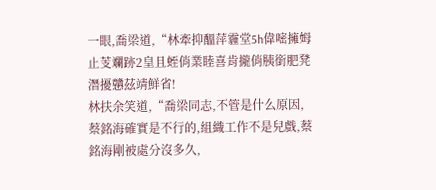一眼,喬梁道,“林牽抑醞萍霾堂5h偉嘧擁姆止芰斕跡2皇且蛭俏業睦喜肯攏俏胰銜肥凳潛擾戇茲靖鮮省!
林扶余笑道,“喬梁同志,不管是什么原因,蔡銘海確實是不行的,組織工作不是兒戲,蔡銘海剛被處分沒多久,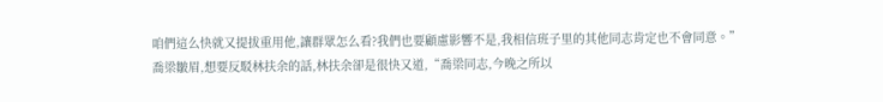咱們這么快就又提拔重用他,讓群眾怎么看?我們也要顧慮影響不是,我相信班子里的其他同志肯定也不會同意。”
喬梁皺眉,想要反駁林扶余的話,林扶余卻是很快又道,“喬梁同志,今晚之所以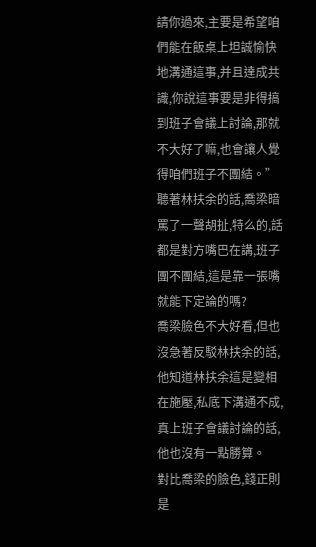請你過來,主要是希望咱們能在飯桌上坦誠愉快地溝通這事,并且達成共識,你說這事要是非得搞到班子會議上討論,那就不大好了嘛,也會讓人覺得咱們班子不團結。”
聽著林扶余的話,喬梁暗罵了一聲胡扯,特么的,話都是對方嘴巴在講,班子團不團結,這是靠一張嘴就能下定論的嗎?
喬梁臉色不大好看,但也沒急著反駁林扶余的話,他知道林扶余這是變相在施壓,私底下溝通不成,真上班子會議討論的話,他也沒有一點勝算。
對比喬梁的臉色,錢正則是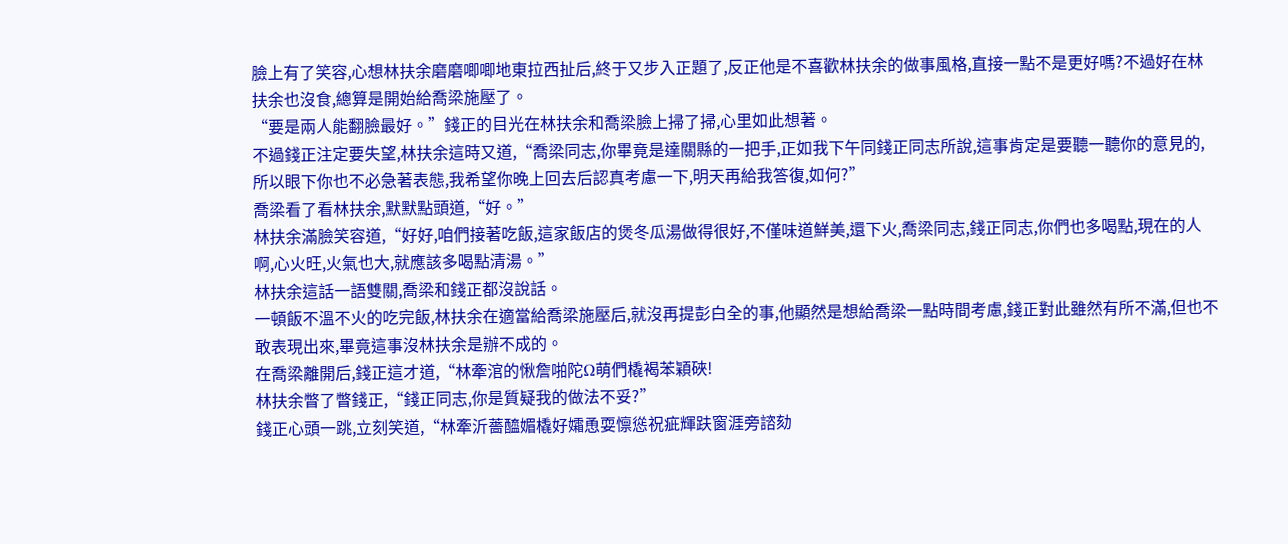臉上有了笑容,心想林扶余磨磨唧唧地東拉西扯后,終于又步入正題了,反正他是不喜歡林扶余的做事風格,直接一點不是更好嗎?不過好在林扶余也沒食,總算是開始給喬梁施壓了。
“要是兩人能翻臉最好。”錢正的目光在林扶余和喬梁臉上掃了掃,心里如此想著。
不過錢正注定要失望,林扶余這時又道,“喬梁同志,你畢竟是達關縣的一把手,正如我下午同錢正同志所說,這事肯定是要聽一聽你的意見的,所以眼下你也不必急著表態,我希望你晚上回去后認真考慮一下,明天再給我答復,如何?”
喬梁看了看林扶余,默默點頭道,“好。”
林扶余滿臉笑容道,“好好,咱們接著吃飯,這家飯店的煲冬瓜湯做得很好,不僅味道鮮美,還下火,喬梁同志,錢正同志,你們也多喝點,現在的人啊,心火旺,火氣也大,就應該多喝點清湯。”
林扶余這話一語雙關,喬梁和錢正都沒說話。
一頓飯不溫不火的吃完飯,林扶余在適當給喬梁施壓后,就沒再提彭白全的事,他顯然是想給喬梁一點時間考慮,錢正對此雖然有所不滿,但也不敢表現出來,畢竟這事沒林扶余是辦不成的。
在喬梁離開后,錢正這才道,“林牽涫的愀詹啪陀Ω萌們橇褐苯穎硤!
林扶余瞥了瞥錢正,“錢正同志,你是質疑我的做法不妥?”
錢正心頭一跳,立刻笑道,“林牽沂薔醯媚橇好孀恿耍懔慫祝疵輝趺窗涯旁諮劾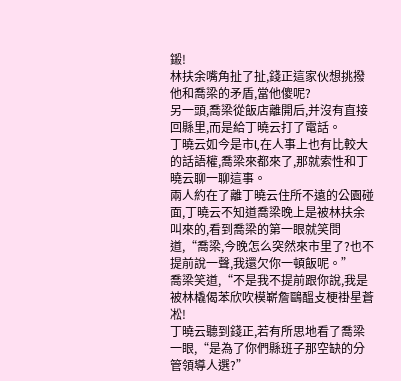鎩!
林扶余嘴角扯了扯,錢正這家伙想挑撥他和喬梁的矛盾,當他傻呢?
另一頭,喬梁從飯店離開后,并沒有直接回縣里,而是給丁曉云打了電話。
丁曉云如今是市l,在人事上也有比較大的話語權,喬梁來都來了,那就索性和丁曉云聊一聊這事。
兩人約在了離丁曉云住所不遠的公園碰面,丁曉云不知道喬梁晚上是被林扶余叫來的,看到喬梁的第一眼就笑問道,“喬梁,今晚怎么突然來市里了?也不提前說一聲,我還欠你一頓飯呢。”
喬梁笑道,“不是我不提前跟你說,我是被林橇偈苯欣吹模嶄詹鷗醞攴梗褂星蒼凇!
丁曉云聽到錢正,若有所思地看了喬梁一眼,“是為了你們縣班子那空缺的分管領導人選?”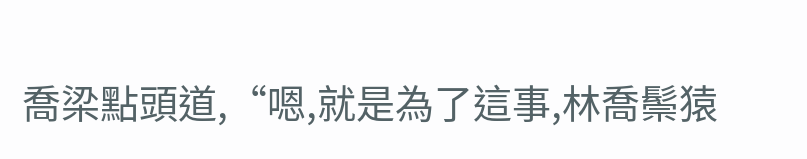喬梁點頭道,“嗯,就是為了這事,林喬鬃猿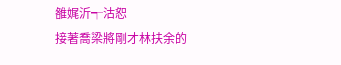雒娓沂┭沽恕
接著喬梁將剛才林扶余的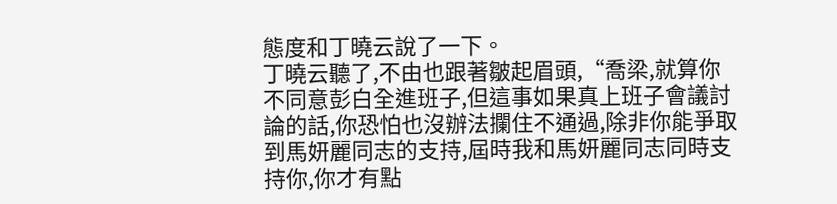態度和丁曉云說了一下。
丁曉云聽了,不由也跟著皺起眉頭,“喬梁,就算你不同意彭白全進班子,但這事如果真上班子會議討論的話,你恐怕也沒辦法攔住不通過,除非你能爭取到馬妍麗同志的支持,屆時我和馬妍麗同志同時支持你,你才有點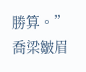勝算。”
喬梁皺眉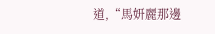道,“馬妍麗那邊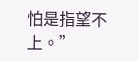怕是指望不上。”